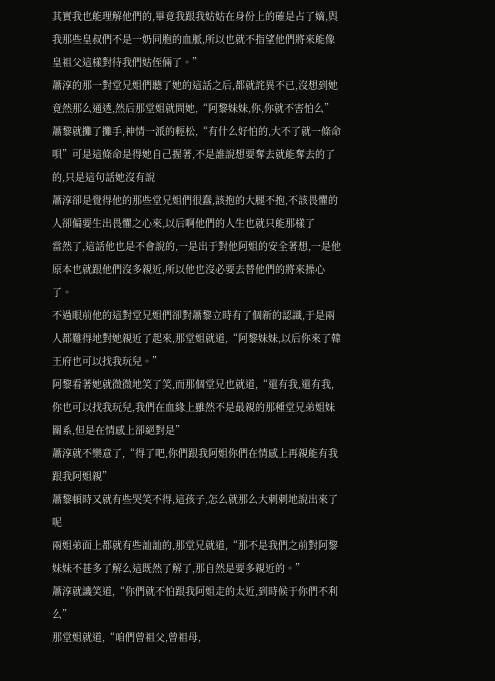其實我也能理解他們的,畢竟我跟我姑姑在身份上的確是占了嫡,與我那些皇叔們不是一奶同胞的血脈,所以也就不指望他們將來能像皇祖父這樣對待我們姑侄倆了。”
蕭淳的那一對堂兄姐們聽了她的這話之后,都就詫異不已,沒想到她竟然那么通透,然后那堂姐就問她,“阿黎妹妹,你,你就不害怕么”
蕭黎就攤了攤手,神情一派的輕松,“有什么好怕的,大不了就一條命唄”可是這條命是得她自己握著,不是誰說想要奪去就能奪去的了的,只是這句話她沒有說
蕭淳卻是覺得他的那些堂兄姐們很蠢,該抱的大腿不抱,不該畏懼的人卻偏要生出畏懼之心來,以后啊他們的人生也就只能那樣了
當然了,這話他也是不會說的,一是出于對他阿姐的安全著想,一是他原本也就跟他們沒多親近,所以他也沒必要去替他們的將來操心了。
不過眼前他的這對堂兄姐們卻對蕭黎立時有了個新的認識,于是兩人都難得地對她親近了起來,那堂姐就道,“阿黎妹妹,以后你來了韓王府也可以找我玩兒。”
阿黎看著她就微微地笑了笑,而那個堂兄也就道,“還有我,還有我,你也可以找我玩兒,我們在血緣上雖然不是最親的那種堂兄弟姐妹關系,但是在情感上卻絕對是”
蕭淳就不樂意了,“得了吧,你們跟我阿姐你們在情感上再親能有我跟我阿姐親”
蕭黎頓時又就有些哭笑不得,這孩子,怎么就那么大刺刺地說出來了呢
兩姐弟面上都就有些訕訕的,那堂兄就道,“那不是我們之前對阿黎妹妹不甚多了解么這既然了解了,那自然是要多親近的。”
蕭淳就譏笑道,“你們就不怕跟我阿姐走的太近,到時候于你們不利么”
那堂姐就道,“咱們曾祖父,曾祖母,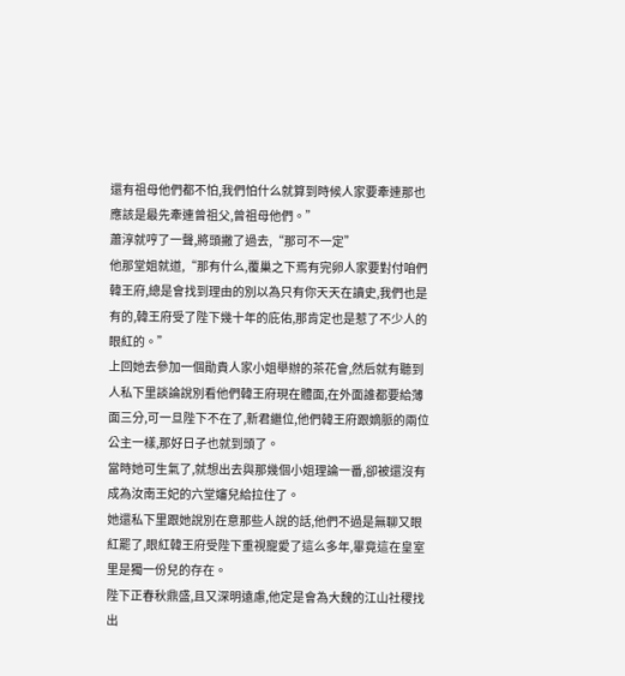還有祖母他們都不怕,我們怕什么就算到時候人家要牽連那也應該是最先牽連曾祖父,曾祖母他們。”
蕭淳就哼了一聲,將頭撇了過去,“那可不一定”
他那堂姐就道,“那有什么,覆巢之下焉有完卵人家要對付咱們韓王府,總是會找到理由的別以為只有你天天在讀史,我們也是有的,韓王府受了陛下幾十年的庇佑,那肯定也是惹了不少人的眼紅的。”
上回她去參加一個勛貴人家小姐舉辦的茶花會,然后就有聽到人私下里談論說別看他們韓王府現在體面,在外面誰都要給薄面三分,可一旦陛下不在了,新君繼位,他們韓王府跟嫡脈的兩位公主一樣,那好日子也就到頭了。
當時她可生氣了,就想出去與那幾個小姐理論一番,卻被還沒有成為汝南王妃的六堂嬸兒給拉住了。
她還私下里跟她說別在意那些人說的話,他們不過是無聊又眼紅罷了,眼紅韓王府受陛下重視寵愛了這么多年,畢竟這在皇室里是獨一份兒的存在。
陛下正春秋鼎盛,且又深明遠慮,他定是會為大魏的江山社稷找出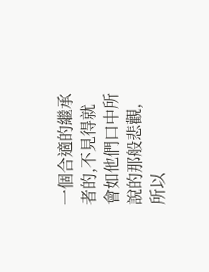一個合適的繼承者的,不見得就會如他們口中所說的那般悲觀,所以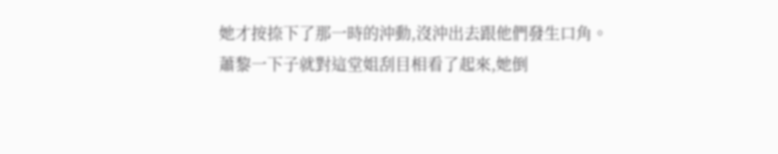她才按捺下了那一時的沖動,沒沖出去跟他們發生口角。
蕭黎一下子就對這堂姐刮目相看了起來,她倒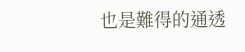也是難得的通透